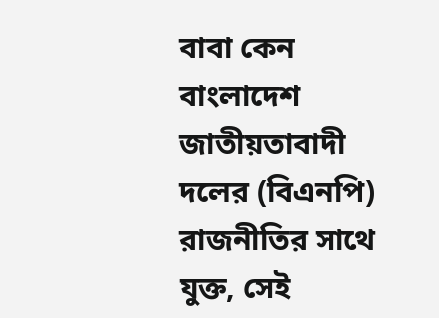বাবা কেন বাংলাদেশ জাতীয়তাবাদী দলের (বিএনপি) রাজনীতির সাথে যুক্ত, সেই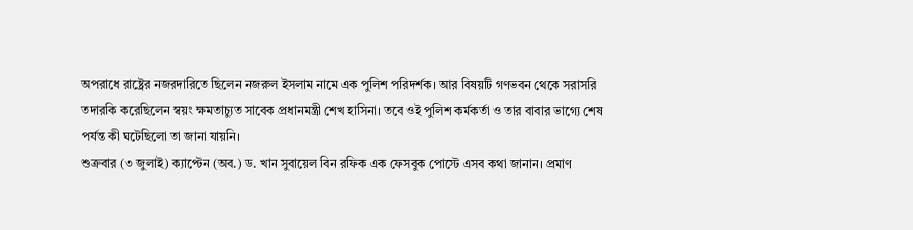অপরাধে রাষ্ট্রের নজরদারিতে ছিলেন নজরুল ইসলাম নামে এক পুলিশ পরিদর্শক। আর বিষয়টি গণভবন থেকে সরাসরি তদারকি করেছিলেন স্বয়ং ক্ষমতাচ্যুত সাবেক প্রধানমন্ত্রী শেখ হাসিনা। তবে ওই পুলিশ কর্মকর্তা ও তার বাবার ভাগ্যে শেষ পর্যন্ত কী ঘটেছিলো তা জানা যায়নি।
শুক্রবার (৩ জুলাই) ক্যাপ্টেন (অব.) ড. খান সুবায়েল বিন রফিক এক ফেসবুক পোস্টে এসব কথা জানান। প্রমাণ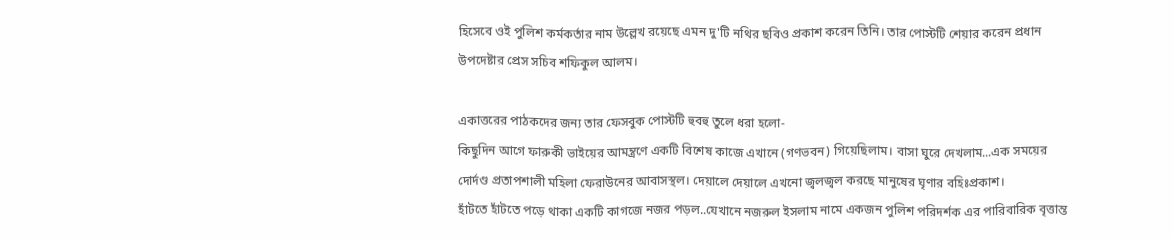হিসেবে ওই পুলিশ কর্মকর্তার নাম উল্লেখ রয়েছে এমন দু'টি নথির ছবিও প্রকাশ করেন তিনি। তার পোস্টটি শেয়ার করেন প্রধান উপদেষ্টার প্রেস সচিব শফিকুল আলম।

একাত্তরের পাঠকদের জন্য তার ফেসবুক পোস্টটি হুবহু তুলে ধরা হলো-
কিছুদিন আগে ফারুকী ভাইয়ের আমন্ত্রণে একটি বিশেষ কাজে এখানে (গণভবন) গিয়েছিলাম। বাসা ঘুরে দেখলাম...এক সময়ের দোর্দণ্ড প্রতাপশালী মহিলা ফেরাউনের আবাসস্থল। দেয়ালে দেয়ালে এখনো জ্বলজ্বল করছে মানুষের ঘৃণার বহিঃপ্রকাশ।
হাঁটতে হাঁটতে পড়ে থাকা একটি কাগজে নজর পড়ল..যেখানে নজরুল ইসলাম নামে একজন পুলিশ পরিদর্শক এর পারিবারিক বৃত্তান্ত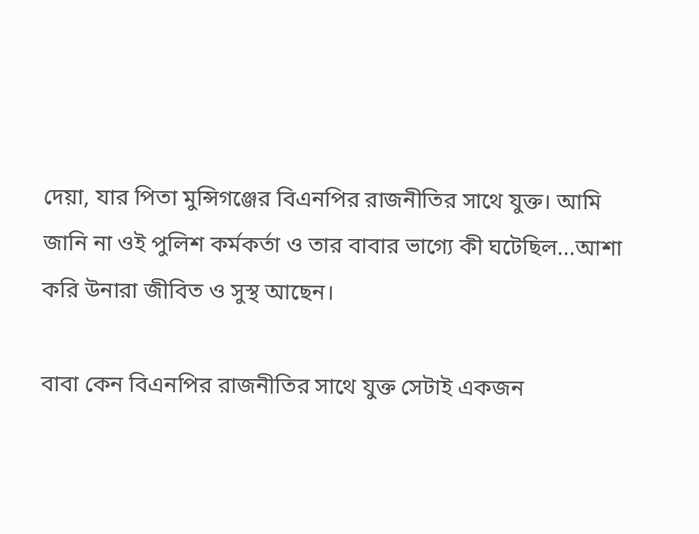দেয়া, যার পিতা মুন্সিগঞ্জের বিএনপির রাজনীতির সাথে যুক্ত। আমি জানি না ওই পুলিশ কর্মকর্তা ও তার বাবার ভাগ্যে কী ঘটেছিল...আশা করি উনারা জীবিত ও সুস্থ আছেন।

বাবা কেন বিএনপির রাজনীতির সাথে যুক্ত সেটাই একজন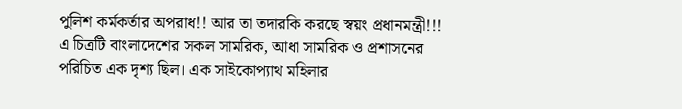পুলিশ কর্মকর্তার অপরাধ!! আর তা তদারকি করছে স্বয়ং প্রধানমন্ত্রী!!! এ চিত্রটি বাংলাদেশের সকল সামরিক, আধা সামরিক ও প্রশাসনের পরিচিত এক দৃশ্য ছিল। এক সাইকোপ্যাথ মহিলার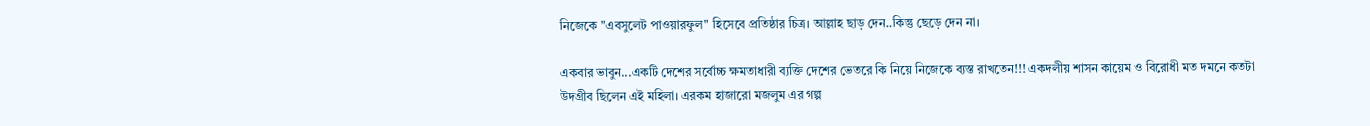নিজেকে "এবসুলেট পাওয়ারফুল" হিসেবে প্রতিষ্ঠার চিত্র। আল্লাহ ছাড় দেন..কিন্তু ছেড়ে দেন না।

একবার ভাবুন...একটি দেশের সর্বোচ্চ ক্ষমতাধারী ব্যক্তি দেশের ভেতরে কি নিয়ে নিজেকে ব্যস্ত রাখতেন!!! একদলীয় শাসন কায়েম ও বিরোধী মত দমনে কতটা উদগ্রীব ছিলেন এই মহিলা। এরকম হাজারো মজলুম এর গল্প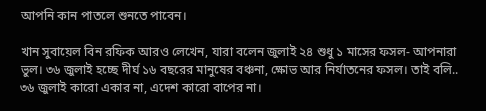আপনি কান পাতলে শুনতে পাবেন।

খান সুবায়েল বিন রফিক আরও লেখেন, যারা বলেন জুলাই ২৪ শুধু ১ মাসের ফসল- আপনারা ভুল। ৩৬ জুলাই হচ্ছে দীর্ঘ ১৬ বছরের মানুষের বঞ্চনা, ক্ষোভ আর নির্যাতনের ফসল। তাই বলি.. ৩৬ জুলাই কারো একার না, এদেশ কারো বাপের না।